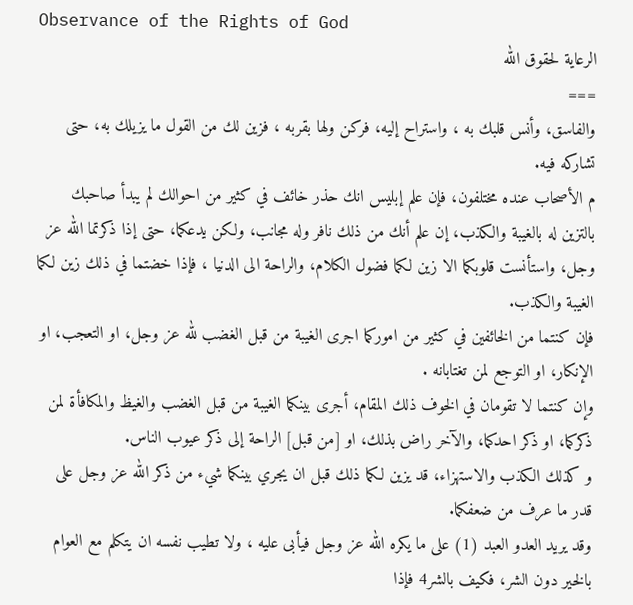Observance of the Rights of God
الرعاية لحقوق الله
===
والفاسق، وأنس قلبك به ، واستراح إليه، فركن ولها بقربه ، فزين لك من القول ما يزيلك به، حتى تشاركه فيه.
م الأصحاب عنده مختلفون، فإن علم إبليس انك حذر خائف في كثير من احوالك لم يبدأ صاحبك بالتزين له بالغيبة والكذب، إن علم أنك من ذلك نافر وله مجانب، ولكن يدعكما، حتى إذا ذكرتما الله عز وجل، واستأنست قلوبكما الا زين لكما فضول الكلام، والراحة الى الدنيا ، فإذا خضتما في ذلك زين لكما الغيبة والكذب.
فإن كنتما من الخائفين في كثير من اموركما اجرى الغيبة من قبل الغضب لله عز وجل، او التعجب، او الإنكار، او التوجع لمن تغتابانه .
وإن كنتما لا تقومان في الخوف ذلك المقام، أجرى بينكما الغيبة من قبل الغضب والغيظ والمكافأة لمن ذكركما، او ذكر احدكما، والآخر راض بذلك، او [من قبل] الراحة إلى ذكر عيوب الناس.
و كذلك الكذب والاستهزاء، قد يزين لكما ذلك قبل ان يجري بينكما شيء من ذكر الله عز وجل على قدر ما عرف من ضعفكما.
وقد يريد العدو العبد (1) على ما يكره الله عز وجل فيأبى عليه ، ولا تطيب نفسه ان يتكلم مع العوام بالخير دون الشر، فكيف بالشر4 فإذا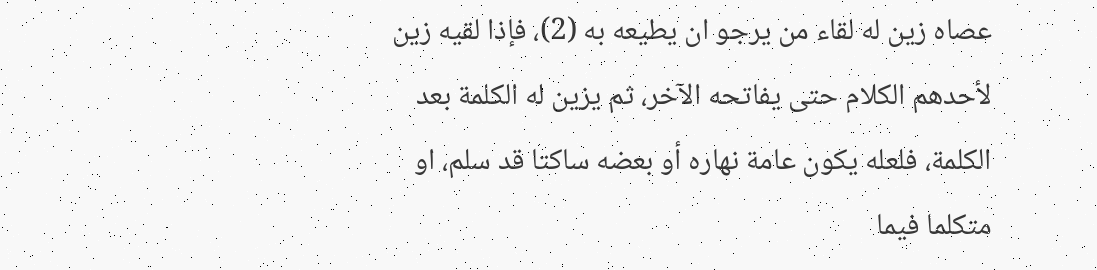عصاه زين له لقاء من يرجو ان يطيعه به (2)، فإذا لقيه زين لأحدهم الكلام حتى يفاتحه الآخر، ثم يزين له الكلمة بعد الكلمة، فلعله يكون عامة نهاره أو بعضه ساكتا قد سلم، او متكلما فيما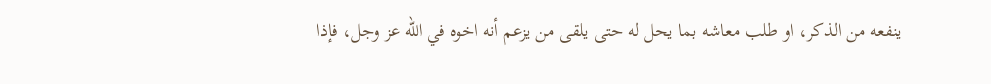ينفعه من الذكر، او طلب معاشه بما يحل له حتى يلقى من يزعم أنه اخوه في الله عز وجل، فإذا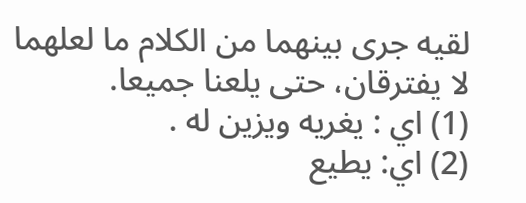لقيه جرى بينهما من الكلام ما لعلهما لا يفترقان، حتى يلعنا جميعا.
(1) اي : يغريه ويزين له .
(2) اي: يطيع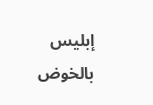إبليس بالخوض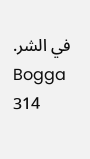في الشر.
Bogga 314